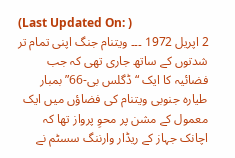(Last Updated On: )
2 اپریل 1972 ۔۔۔ ویتنام جنگ اپنی تمام تر شدتوں کے ساتھ جاری تھی کہ جب فضائیہ کا ایک “ڈگلس بی-66” بمبار طیارہ جنوبی ویتنام کی فضاؤں میں ایک معمول کے مشن پر محوِ پرواز تھا کہ اچانک جہاز کے ریڈار وارننگ سسٹم نے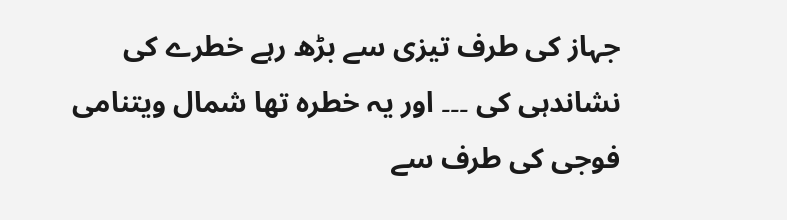جہاز کی طرف تیزی سے بڑھ رہے خطرے کی نشاندہی کی ۔۔۔ اور یہ خطرہ تھا شمال ویتنامی فوجی کی طرف سے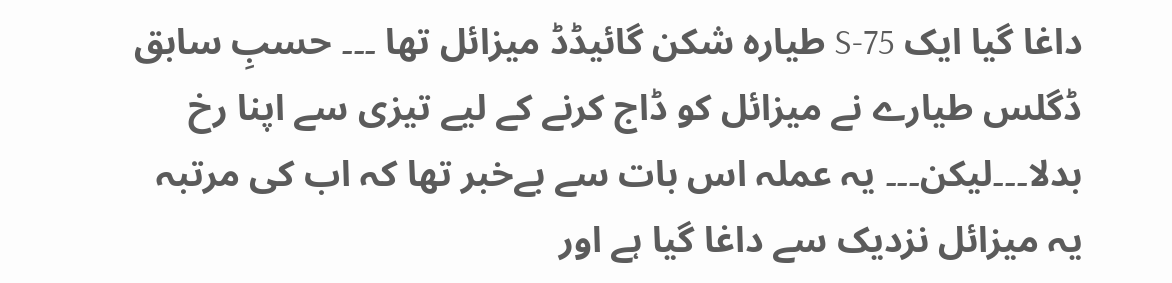داغا گیا ایک S-75 طیارہ شکن گائیڈڈ میزائل تھا ۔۔۔ حسبِ سابق ڈگلس طیارے نے میزائل کو ڈاج کرنے کے لیے تیزی سے اپنا رخ بدلا۔۔۔لیکن۔۔۔ یہ عملہ اس بات سے بےخبر تھا کہ اب کی مرتبہ یہ میزائل نزدیک سے داغا گیا ہے اور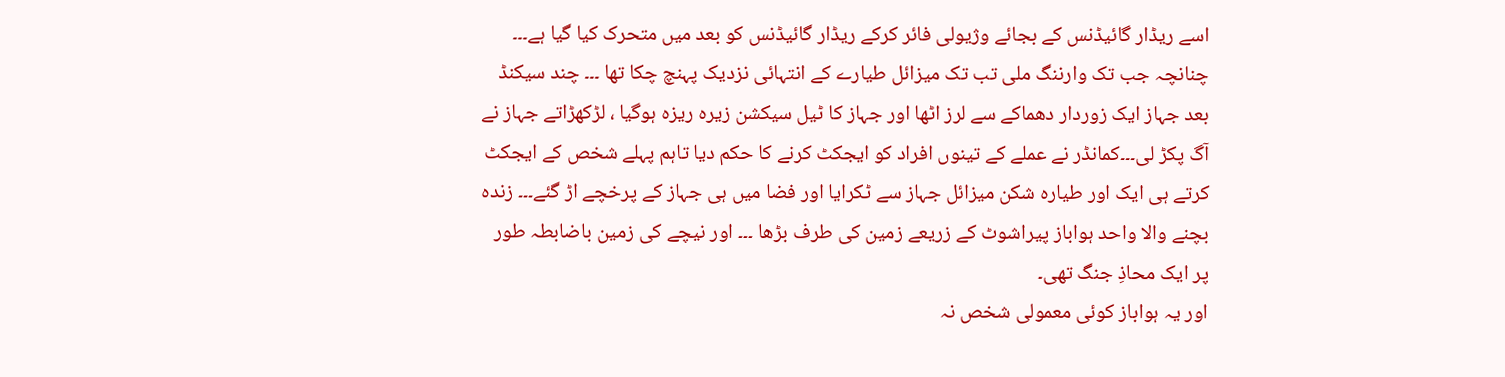اسے ریڈار گائیڈنس کے بجائے وژیولی فائر کرکے ریڈار گائیڈنس کو بعد میں متحرک کیا گیا ہے۔۔۔ چنانچہ جب تک وارننگ ملی تب تک میزائل طیارے کے انتہائی نزدیک پہنچ چکا تھا ۔۔۔ چند سیکنڈ بعد جہاز ایک زوردار دھماکے سے لرز اٹھا اور جہاز کا ٹیل سیکشن زیرہ ریزہ ہوگیا ، لڑکھڑاتے جہاز نے آگ پکڑ لی۔۔۔کمانڈر نے عملے کے تینوں افراد کو ایجکٹ کرنے کا حکم دیا تاہم پہلے شخص کے ایجکٹ کرتے ہی ایک اور طیارہ شکن میزائل جہاز سے ٹکرایا اور فضا میں ہی جہاز کے پرخچے اڑ گئے۔۔۔ زندہ بچنے والا واحد ہواباز پیراشوٹ کے زریعے زمین کی طرف بڑھا ۔۔۔ اور نیچے کی زمین باضابطہ طور پر ایک محاذِ جنگ تھی۔
اور یہ ہواباز کوئی معمولی شخص نہ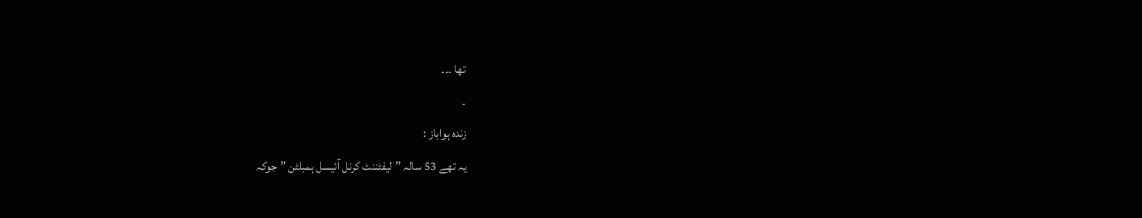تھا ۔۔۔
۔
زندہ ہواباز :
یہ تھے 53 سالہ ” لیفٹننٹ کرنل آئیسل ہمبلٹن ” جوکہ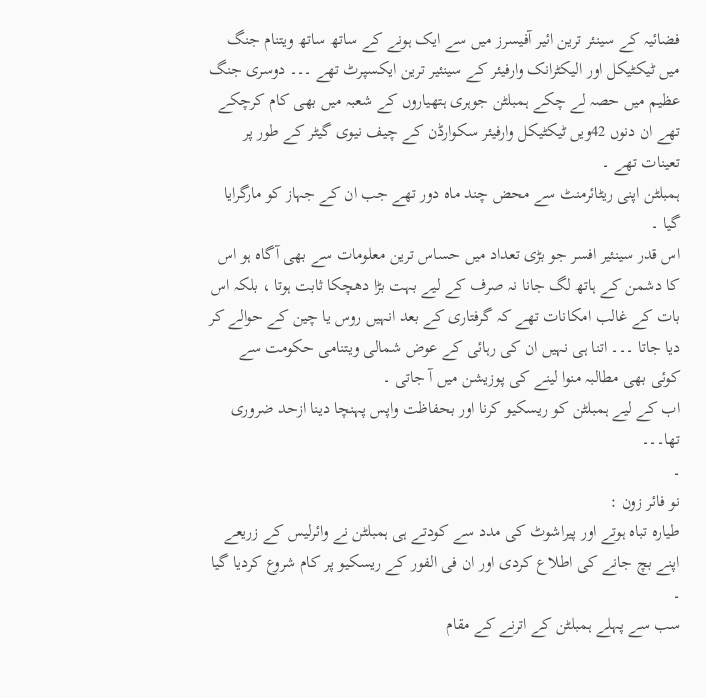فضائیہ کے سینئر ترین ائیر آفیسرز میں سے ایک ہونے کے ساتھ ساتھ ویتنام جنگ میں ٹیکٹیکل اور الیکٹرانک وارفیئر کے سینئیر ترین ایکسپرٹ تھے ۔۔۔ دوسری جنگ عظیم میں حصہ لے چکے ہمبلٹن جوہری ہتھیاروں کے شعبہ میں بھی کام کرچکے تھے ان دنوں 42ویں ٹیکٹیکل وارفیئر سکوارڈن کے چیف نیوی گیٹر کے طور پر تعینات تھے ۔
ہمبلٹن اپنی ریٹائرمنٹ سے محض چند ماہ دور تھے جب ان کے جہاز کو مارگرایا گیا ۔
اس قدر سینئیر افسر جو بڑی تعداد میں حساس ترین معلومات سے بھی آگاہ ہو اس کا دشمن کے ہاتھ لگ جانا نہ صرف کے لیے بہت بڑا دھچکا ثابت ہوتا ، بلکہ اس بات کے غالب امکانات تھے کہ گرفتاری کے بعد انہیں روس یا چین کے حوالے کر دیا جاتا ۔۔۔ اتنا ہی نہیں ان کی رہائی کے عوض شمالی ویتنامی حکومت سے کوئی بھی مطالبہ منوا لینے کی پوزیشن میں آ جاتی ۔
اب کے لیے ہمبلٹن کو ریسکیو کرنا اور بحفاظت واپس پہنچا دینا ازحد ضروری تھا۔۔۔
۔
نو فائر زون :
طیارہ تباہ ہوتے اور پیراشوٹ کی مدد سے کودتے ہی ہمبلٹن نے وائرلیس کے زریعے اپنے بچ جانے کی اطلاع کردی اور ان فی الفور کے ریسکیو پر کام شروع کردیا گیا ۔
سب سے پہلے ہمبلٹن کے اترنے کے مقام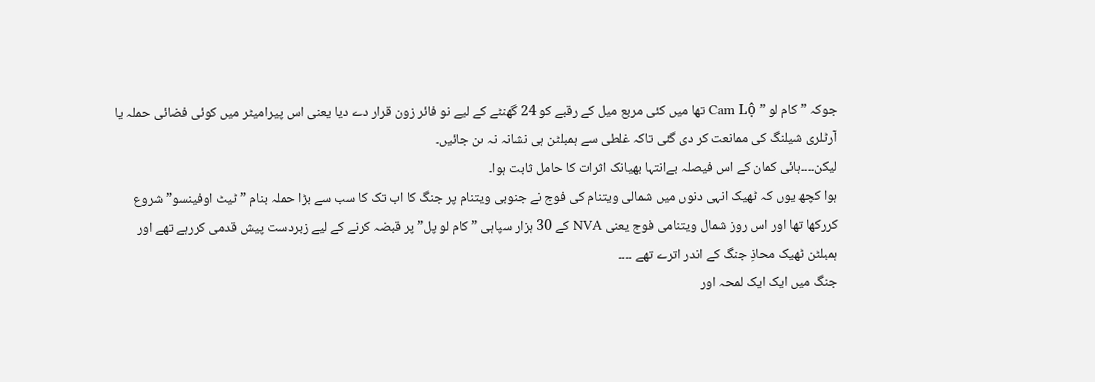جوکہ ” کام لو ” Cam Lộ تھا میں کئی مربع میل کے رقبے کو 24 گھنٹے کے لیے نو فائر زون قرار دے دیا یعنی اس پیرامیٹر میں کوئی فضائی حملہ یا آرٹلری شیلنگ کی ممانعت کر دی گئی تاکہ غلطی سے ہمبلٹن ہی نشانہ نہ ںن جائیں۔
لیکن۔۔۔۔ہائی کمان کے اس فیصلہ بےانتہا بھیانک اثرات کا حامل ثابت ہوا۔
ہوا کچھ یوں کہ ٹھیک انہی دنوں میں شمالی ویتنام کی فوج نے جنوبی ویتنام پر جنگ کا اب تک کا سب سے بڑا حملہ بنام ” ٹیٹ اوفینسو” شروع کررکھا تھا اور اس روز شمال ویتنامی فوج یعنی NVA کے 30 ہزار سپاہی ” کام لو پل” پر قبضہ کرنے کے لیے زبردست پیش قدمی کررہے تھے اور ہمبلٹن ٹھیک محاذِ جنگ کے اندر اترے تھے ۔۔۔۔
جنگ میں ایک ایک لمحہ اور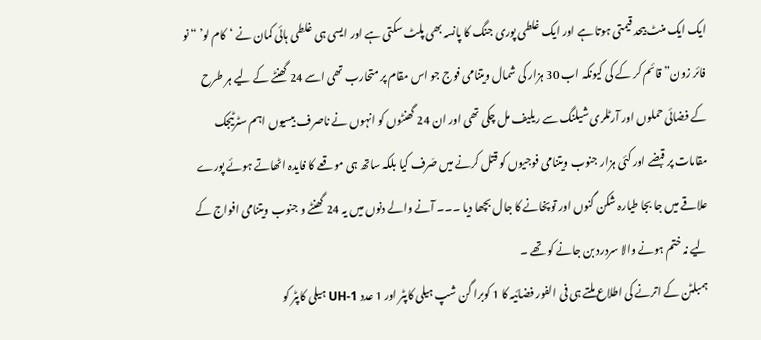ایک ایک منٹ بیحد قیمتی ہوتا ہے اور ایک غلطی پوری جنگ کا پانسہ بھی پلٹ سکتی ہے اور ایسی ہی غلطی ہائی کمان نے ‘کام لو’ “نو فائر زون” قائم کر کے کی کیونکہ اب 30 ہزار کی شمال ویتنامی فوج جو اس مقام پر متحارب تھی اسے 24 گھنٹے کے لیے ہر طرح کے فضائی حملوں اور آرٹلری شیلنگ سے ریلیف مل چکی تھی اور ان 24 گھنٹوں کو انہوں نے ناصرف بیسیوں اہم سٹرٹیجک مقامات پر قبضے اور کئی ہزار جنوب ویتنامی فوجیوں کو قتل کرنے میں صَرف کیا بلکہ ساتھ ہی موقعے کا فایدہ اٹھاتے ہوئے پورے علاقے میں جا بجا طیارہ شکن گنوں اور توپخانے کا جال بچھا دیا ۔۔۔ آنے والے دنوں میں یہ 24 گھنٹے و جنوب ویتنامی افواج کے لیے نہ ختم ہونے والا سردرد بن جانے کو تھے ۔
ہمبلٹن کے اترنے کی اطلاع ملتے ہی فی الفور فضائیہ کا 1 کوبرا گن شپ ہیلی کاپٹر اور 1 عدد UH-1 ہیلی کاپٹر کو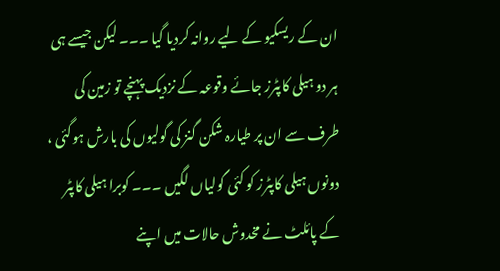ان کے ریسکیو کے لیے روانہ کردیا گیا ۔۔۔ لیکن جیسے ہی ہر دو ہیلی کاپٹرز جائے وقوعہ کے نزدیک پہنچے تو زمین کی طرف سے ان پر طیارہ شکن گنز کی گولیوں کی بارش ہوگئی ، دونوں ہیلی کاپٹرز کو کئی گولیاں لگیں ۔۔۔ کوبرا ہیلی کاپٹر کے پائلٹ نے مخدوش حالات میں اپنے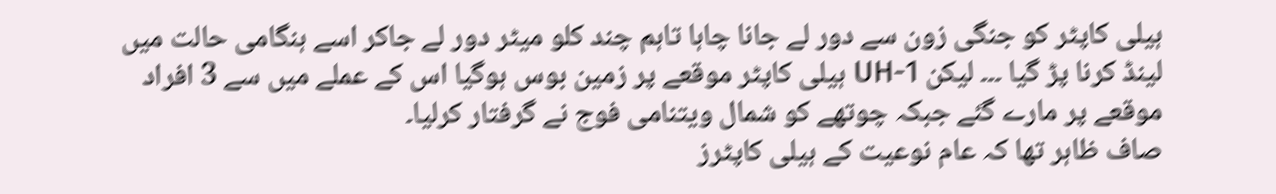ہیلی کاپٹر کو جنگی زون سے دور لے جانا چاہا تاہم چند کلو میٹر دور لے جاکر اسے ہنگامی حالت میں لینڈ کرنا پڑ گیا ۔۔۔ لیکن UH-1 ہیلی کاپٹر موقعے پر زمین بوس ہوگیا اس کے عملے میں سے 3 افراد موقعے پر مارے گئے جبکہ چوتھے کو شمال ویتنامی فوج نے گرفتار کرلیا۔
صاف ظاہر تھا کہ عام نوعیت کے ہیلی کاپٹرز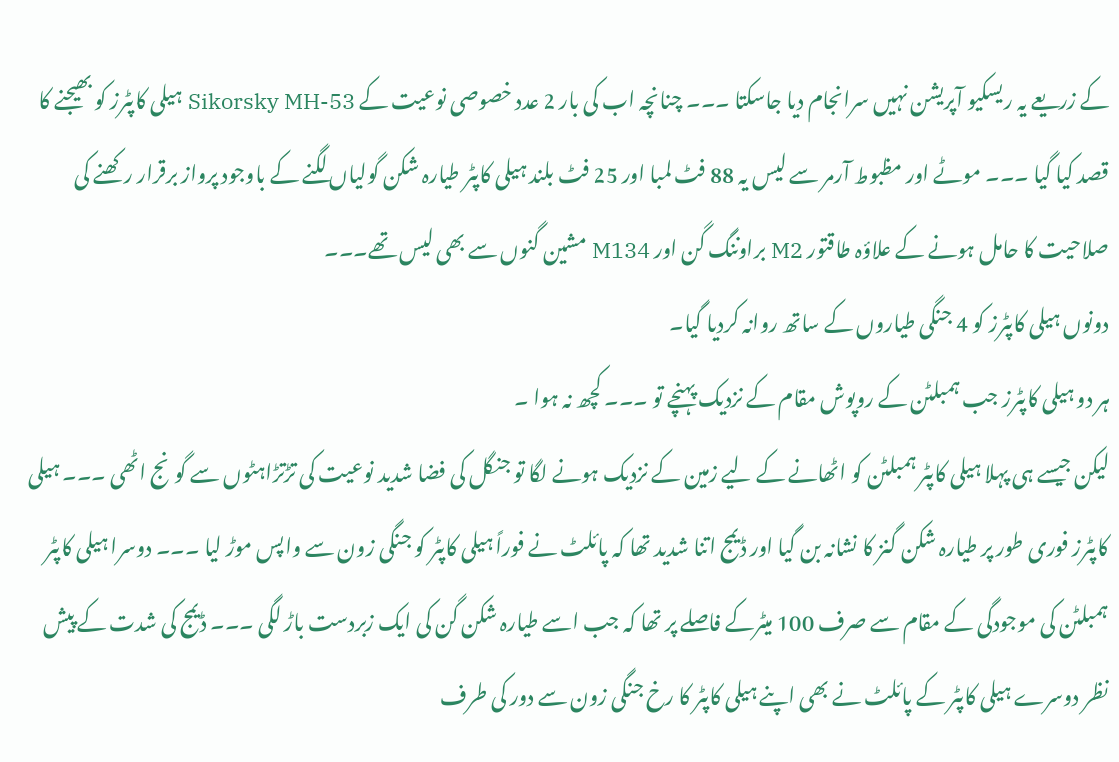کے زریعے یہ ریسکیو آپریشن نہیں سرانجام دیا جاسکتا ۔۔۔ چنانچہ اب کی بار 2 عدد خصوصی نوعیت کے Sikorsky MH-53 ہیلی کاپٹرز کو بھیجنے کا قصد کیا گیا ۔۔۔ موٹے اور مظبوط آرمر سے لیس یہ 88 فٹ لمبا اور 25 فٹ بلند ہیلی کاپٹر طیارہ شکن گولیاں لگنے کے باوجود پرواز برقرار رکھنے کی صلاحیت کا حامل ہونے کے علاؤہ طاقتور M2 براوننگ گن اور M134 مشین گنوں سے بھی لیس تھے۔۔۔
دونوں ہیلی کاپٹرز کو 4 جنگی طیاروں کے ساتھ روانہ کردیا گیا۔
ہر دو ہیلی کاپٹرز جب ہمبلٹن کے روپوش مقام کے نزدیک پہنچے تو ۔۔۔ کچھ نہ ہوا ۔
لیکن جیسے ہی پہلا ہیلی کاپٹر ہمبلٹن کو اٹھانے کے لیے زمین کے نزدیک ہونے لگا تو جنگل کی فضا شدید نوعیت کی تڑتڑاہٹوں سے گونج اٹھی ۔۔۔ ہیلی کاپٹرز فوری طور پر طیارہ شکن گنز کا نشانہ بن گیا اور ڈیمج اتنا شدید تھا کہ پائلٹ نے فوراً ہیلی کاپٹر کو جنگی زون سے واپس موڑ لیا ۔۔۔ دوسرا ہیلی کاپٹر ہمبلٹن کی موجودگی کے مقام سے صرف 100 میٹرکے فاصلے پر تھا کہ جب اسے طیارہ شکن گن کی ایک زبردست باڑ لگی ۔۔۔ ڈیمج کی شدت کے پیش نظر دوسرے ہیلی کاپٹر کے پائلٹ نے بھی اپنے ہیلی کاپٹر کا رخ جنگی زون سے دور کی طرف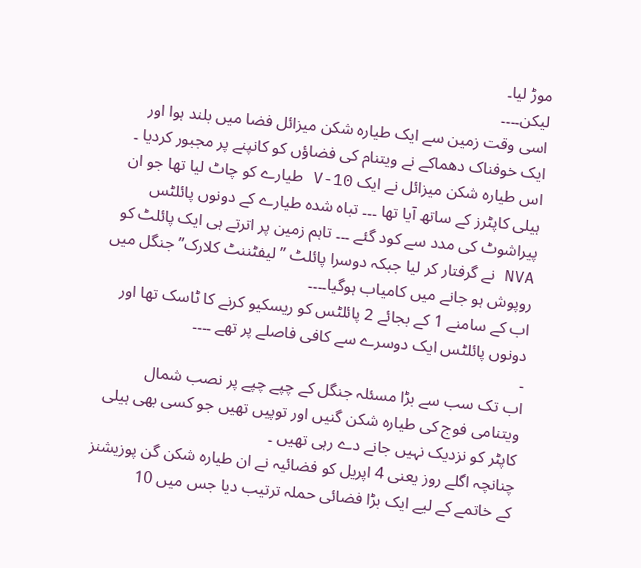موڑ لیا۔
لیکن۔۔۔۔
اسی وقت زمین سے ایک طیارہ شکن میزائل فضا میں بلند ہوا اور ایک خوفناک دھماکے نے ویتنام کی فضاؤں کو کانپنے پر مجبور کردیا ۔
اس طیارہ شکن میزائل نے ایک V-10 طیارے کو چاٹ لیا تھا جو ان ہیلی کاپٹرز کے ساتھ آیا تھا ۔۔۔ تباہ شدہ طیارے کے دونوں پائلٹس پیراشوٹ کی مدد سے کود گئے ۔۔۔ تاہم زمین پر اترتے ہی ایک پائلٹ کو NVA نے گرفتار کر لیا جبکہ دوسرا پائلٹ ” لیفٹننٹ کلارک” جنگل میں روپوش ہو جانے میں کامیاب ہوگیا۔۔۔۔
اب کے سامنے 1 کے بجائے 2 پائلٹس کو ریسکیو کرنے کا ٹاسک تھا اور دونوں پائلٹس ایک دوسرے سے کافی فاصلے پر تھے ۔۔۔۔
۔
اب تک سب سے بڑا مسئلہ جنگل کے چپے چپے پر نصب شمال ویتنامی فوج کی طیارہ شکن گنیں اور توپیں تھیں جو کسی بھی ہیلی کاپٹر کو نزدیک نہیں جانے دے رہی تھیں ۔
چنانچہ اگلے روز یعنی 4 اپریل کو فضائیہ نے ان طیارہ شکن گن پوزیشنز کے خاتمے کے لیے ایک بڑا فضائی حملہ ترتیب دیا جس میں 10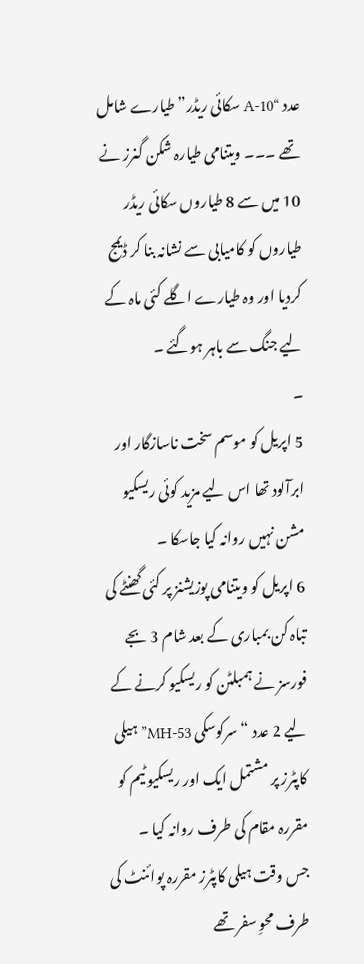عدد “A-10 سکائی ریڈر” طیارے شامل تھے ۔۔۔ ویتنامی طیارہ شکن گنرز نے 10 میں سے 8 طیاروں سکائی ریڈر طیاروں کو کامیابی سے نشانہ بنا کر ڈیمج کردیا اور وہ طیارے اگلے کئی ماہ کے لیے جنگ سے باہر ہوگئے ۔
۔
5 اپریل کو موسم سخت ناسازگار اور ابرآلود تھا اس لیے مزید کوئی ریسکیو مشن نہیں روانہ کیا جاسکا ۔
6 اپریل کو ویتنامی پوزیشنز پر کئی گھنٹے کی تباہ کن بمباری کے بعد شام 3 بجے فورسز نے ہمبلٹن کو ریسکیو کرنے کے لیے 2 عدد “سرکوسکی MH-53” ہیلی کاپٹرز پر مشتمل ایک اور ریسکیو ٹیم کو مقررہ مقام کی طرف روانہ کیا ۔
جس وقت ہیلی کاپٹرز مقررہ پوائنٹ کی طرف محوِ سفر تھے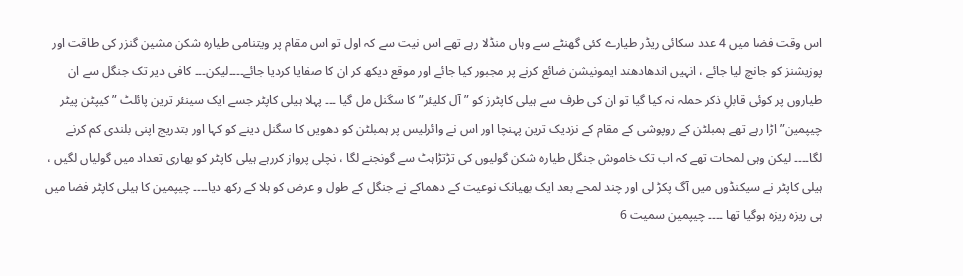اس وقت فضا میں 4 عدد سکائی ریڈر طیارے کئی گھنٹے سے وہاں منڈلا رہے تھے اس نیت سے کہ اول تو اس مقام پر ویتنامی طیارہ شکن مشین گنزر کی طاقت اور پوزیشنز کو جانچ لیا جائے ، انہیں اندھادھند ایمونیشن ضائع کرنے پر مجبور کیا جائے اور موقع دیکھ کر ان کا صفایا کردیا جائے۔۔۔۔لیکن۔۔۔ کافی دیر تک جنگل سے ان طیاروں پر کوئی قابلِ ذکر حملہ نہ کیا گیا تو ان کی طرف سے ہیلی کاپٹرز کو ” آل کلیئر” کا سگنل مل گیا ۔۔۔ پہلا ہیلی کاپٹر جسے ایک سینئر ترین پائلٹ ” کیپٹن پیٹر چیپمین” اڑا رہے تھے ہمبلٹن کے روپوشی کے مقام کے نزدیک ترین پہنچا اور اس نے وائرلیس پر ہمبلٹن کو دھویں کا سگنل دینے کو کہا اور بتدریج اپنی بلندی کم کرنے لگا۔۔۔۔ لیکن وہی لمحات تھے کہ اب تک خاموش جنگل طیارہ شکن گولیوں کی تڑتڑاہٹ سے گونجنے لگا ، نچلی پرواز کررہے ہیلی کاپٹر کو بھاری تعداد میں گولیاں لگیں ، ہیلی کاپٹر نے سیکنڈوں میں آگ پکڑ لی اور چند لمحے بعد ایک بھیانک نوعیت کے دھماکے نے جنگل کے طول و عرض کو ہلا کے رکھ دیا۔۔۔۔ چیپمین کا ہیلی کاپٹر فضا میں ہی ریزہ ریزہ ہوگیا تھا ۔۔۔۔ چیپمین سمیت 6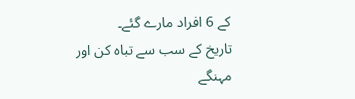کے 6 افراد مارے گئے۔
تاریخ کے سب سے تباہ کن اور مہنگے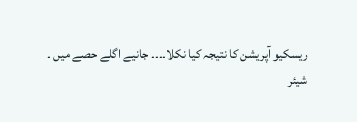ریسکیو آپریشن کا نتیجہ کیا نکلا۔۔۔۔ جانیے اگلے حصے میں ۔
شیئر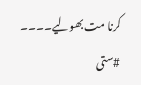کرنا مت بھولیے۔۔۔۔
#ستی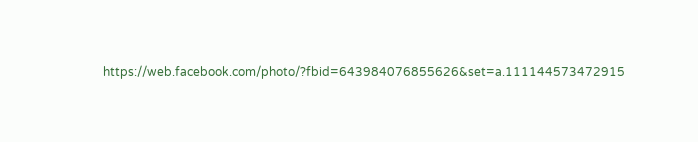https://web.facebook.com/photo/?fbid=643984076855626&set=a.111144573472915